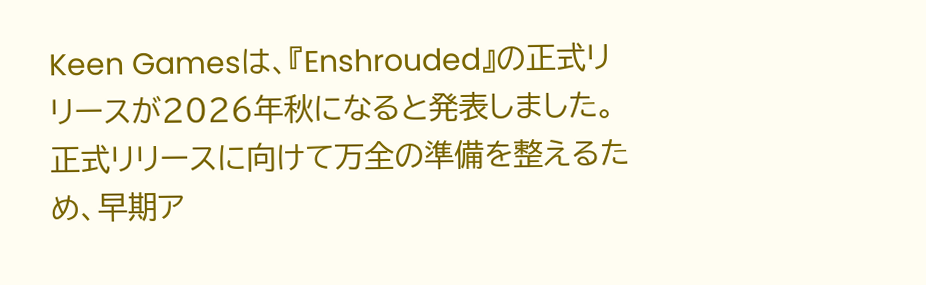Keen Gamesは、『Enshrouded』の正式リリースが2026年秋になると発表しました。正式リリースに向けて万全の準備を整えるため、早期ア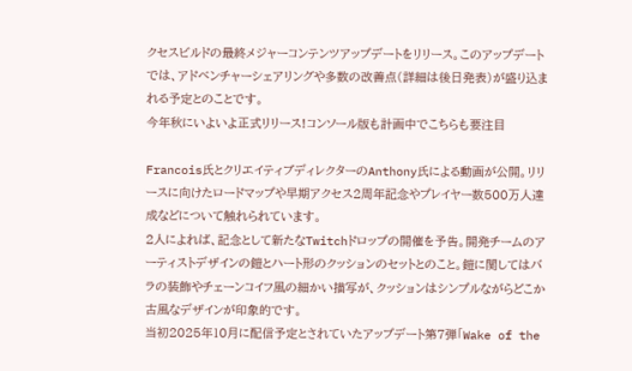クセスビルドの最終メジャーコンテンツアップデートをリリース。このアップデートでは、アドベンチャーシェアリングや多数の改善点(詳細は後日発表)が盛り込まれる予定とのことです。
今年秋にいよいよ正式リリース!コンソール版も計画中でこちらも要注目

Francois氏とクリエイティブディレクターのAnthony氏による動画が公開。リリースに向けたロードマップや早期アクセス2周年記念やプレイヤー数500万人達成などについて触れられています。
2人によれば、記念として新たなTwitchドロップの開催を予告。開発チームのアーティストデザインの鎧とハート形のクッションのセットとのこと。鎧に関してはバラの装飾やチェーンコイフ風の細かい描写が、クッションはシンプルながらどこか古風なデザインが印象的です。
当初2025年10月に配信予定とされていたアップデート第7弾「Wake of the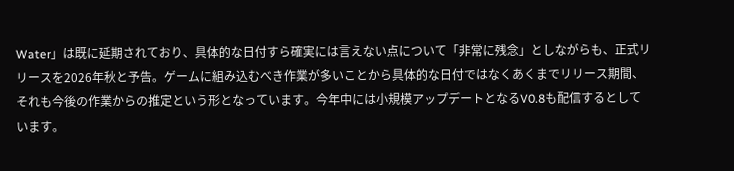Water」は既に延期されており、具体的な日付すら確実には言えない点について「非常に残念」としながらも、正式リリースを2026年秋と予告。ゲームに組み込むべき作業が多いことから具体的な日付ではなくあくまでリリース期間、それも今後の作業からの推定という形となっています。今年中には小規模アップデートとなるV0.8も配信するとしています。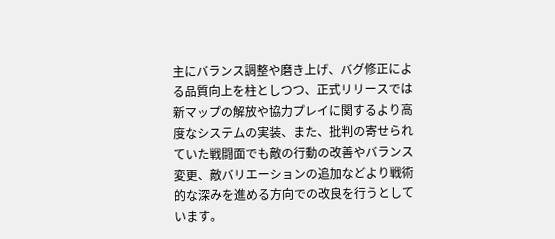主にバランス調整や磨き上げ、バグ修正による品質向上を柱としつつ、正式リリースでは新マップの解放や協力プレイに関するより高度なシステムの実装、また、批判の寄せられていた戦闘面でも敵の行動の改善やバランス変更、敵バリエーションの追加などより戦術的な深みを進める方向での改良を行うとしています。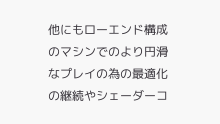他にもローエンド構成のマシンでのより円滑なプレイの為の最適化の継続やシェーダーコ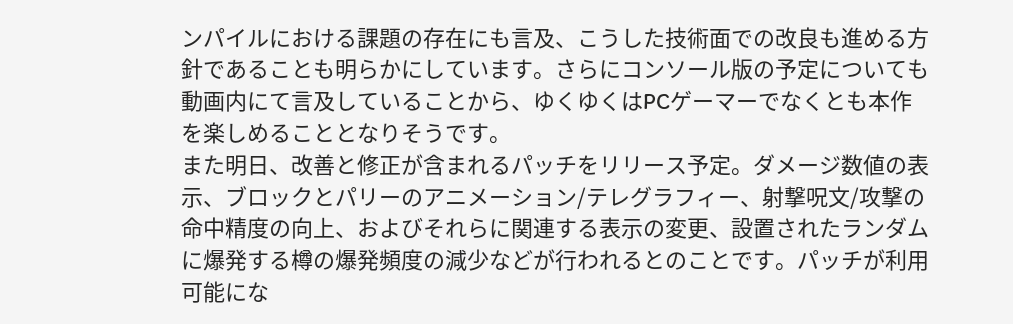ンパイルにおける課題の存在にも言及、こうした技術面での改良も進める方針であることも明らかにしています。さらにコンソール版の予定についても動画内にて言及していることから、ゆくゆくはPCゲーマーでなくとも本作を楽しめることとなりそうです。
また明日、改善と修正が含まれるパッチをリリース予定。ダメージ数値の表示、ブロックとパリーのアニメーション/テレグラフィー、射撃呪文/攻撃の命中精度の向上、およびそれらに関連する表示の変更、設置されたランダムに爆発する樽の爆発頻度の減少などが行われるとのことです。パッチが利用可能にな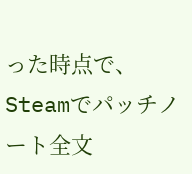った時点で、Steamでパッチノート全文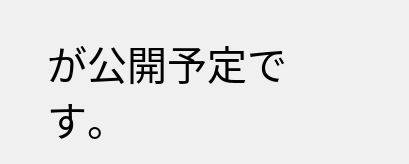が公開予定です。